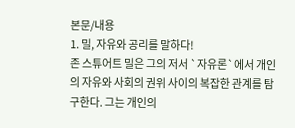본문/내용
1. 밀, 자유와 공리를 말하다!
존 스튜어트 밀은 그의 저서 `자유론`에서 개인의 자유와 사회의 권위 사이의 복잡한 관계를 탐구한다. 그는 개인의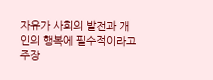자유가 사회의 발전과 개인의 행복에 필수적이라고 주장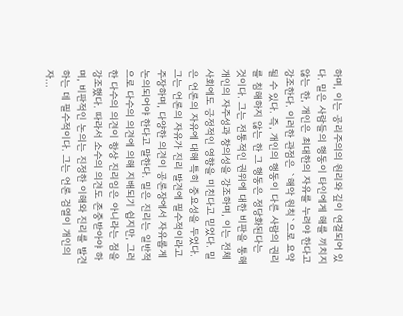하며, 이는 공리주의의 원리와 깊이 연결되어 있다. 밀은 사람들의 행동이 타인에게 해를 끼치지 않는 한, 개인은 최대한의 자유를 누려야 한다고 강조한다. 이러한 관점은 `해악 원칙`으로 요약될 수 있다. 즉, 개인의 행동이 다른 사람의 권리를 침해하지 않는 한 그 행동은 정당화된다는 것이다. 그는 전통적인 권위에 대한 비판을 통해 개인의 자주성과 창의성을 강조하며, 이는 전체 사회에도 긍정적인 영향을 미친다고 믿었다. 밀은 언론의 자유에 대해 특히 중요성을 두었다. 그는 언론의 자유가 진리 발견에 필수적이라고 주장하며, 다양한 의견이 공론장에서 자유롭게 논의되어야 한다고 말한다. 밀은 진리는 일반적으로 다수의 의견에 의해 지배되기 쉽지만, 그러한 다수의 의견이 항상 진리임은 아니라는 점을 강조했다. 따라서 소수의 의견도 존중받아야 하며, 비판적인 논의는 진정한 이해와 진리를 발견하는 데 필수적이다. 그는 언론 검열이 개인의 자…